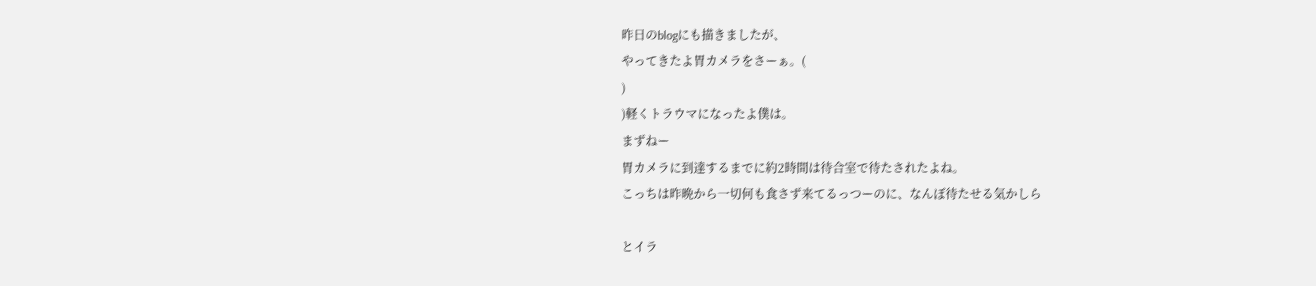昨日のblogにも描きましたが、
やってきたよ胃カメラをさーぁ。(
)
)軽くトラウマになったよ僕は。
まずねー
胃カメラに到達するまでに約2時間は待合室で待たされたよね。
こっちは昨晩から一切何も食さず来てるっつーのに、なんぼ待たせる気かしら

とイラ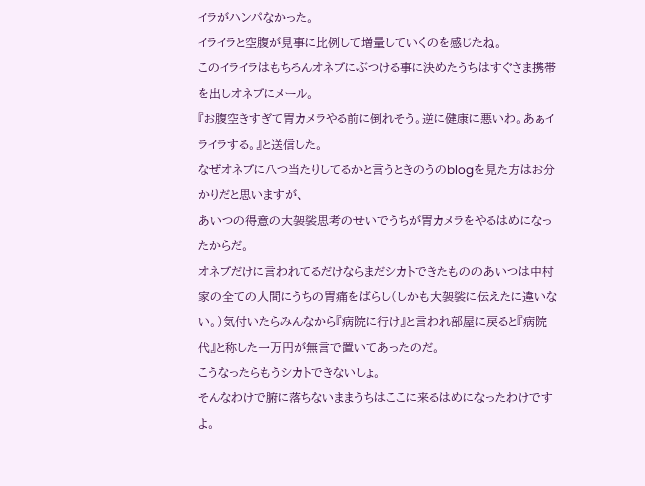イラがハンパなかった。
イライラと空腹が見事に比例して増量していくのを感じたね。
このイライラはもちろんオネブにぶつける事に決めたうちはすぐさま携帯を出しオネブにメール。
『お腹空きすぎて胃カメラやる前に倒れそう。逆に健康に悪いわ。あぁイライラする。』と送信した。
なぜオネブに八つ当たりしてるかと言うときのうのblogを見た方はお分かりだと思いますが、
あいつの得意の大袈裟思考のせいでうちが胃カメラをやるはめになったからだ。
オネブだけに言われてるだけならまだシカトできたもののあいつは中村家の全ての人間にうちの胃痛をばらし(しかも大袈裟に伝えたに違いない。)気付いたらみんなから『病院に行け』と言われ部屋に戻ると『病院代』と称した一万円が無言で置いてあったのだ。
こうなったらもうシカトできないしょ。
そんなわけで腑に落ちないままうちはここに来るはめになったわけですよ。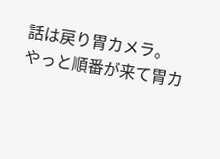話は戻り胃カメラ。
やっと順番が来て胃カ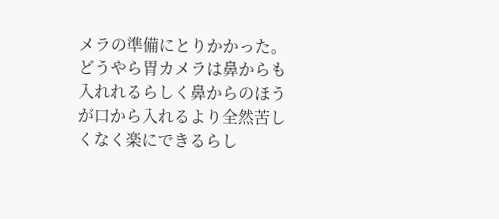メラの準備にとりかかった。
どうやら胃カメラは鼻からも入れれるらしく鼻からのほうが口から入れるより全然苦しくなく楽にできるらし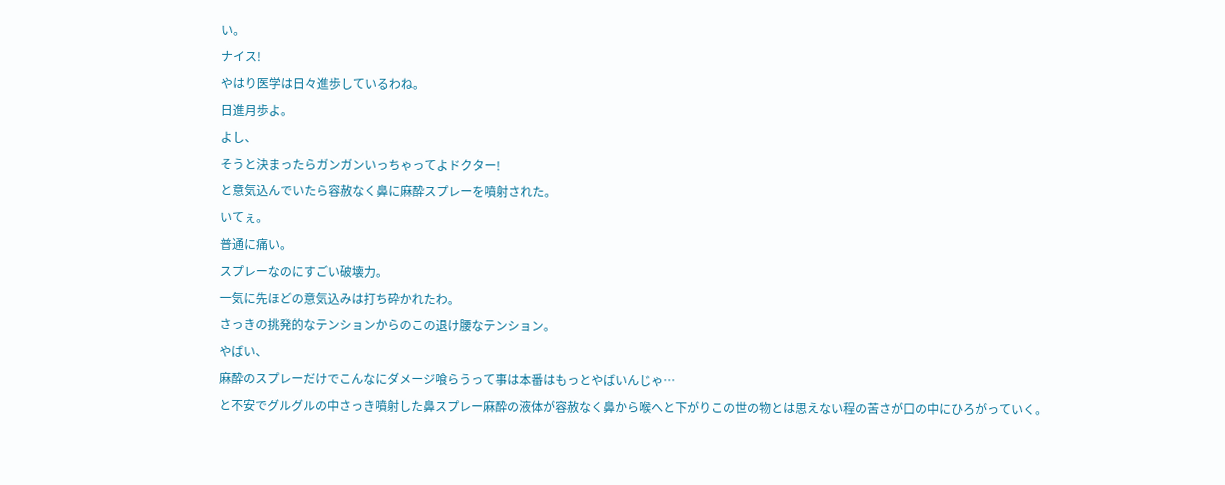い。
ナイス!
やはり医学は日々進歩しているわね。
日進月歩よ。
よし、
そうと決まったらガンガンいっちゃってよドクター!
と意気込んでいたら容赦なく鼻に麻酔スプレーを噴射された。
いてぇ。
普通に痛い。
スプレーなのにすごい破壊力。
一気に先ほどの意気込みは打ち砕かれたわ。
さっきの挑発的なテンションからのこの退け腰なテンション。
やばい、
麻酔のスプレーだけでこんなにダメージ喰らうって事は本番はもっとやばいんじゃ…
と不安でグルグルの中さっき噴射した鼻スプレー麻酔の液体が容赦なく鼻から喉へと下がりこの世の物とは思えない程の苦さが口の中にひろがっていく。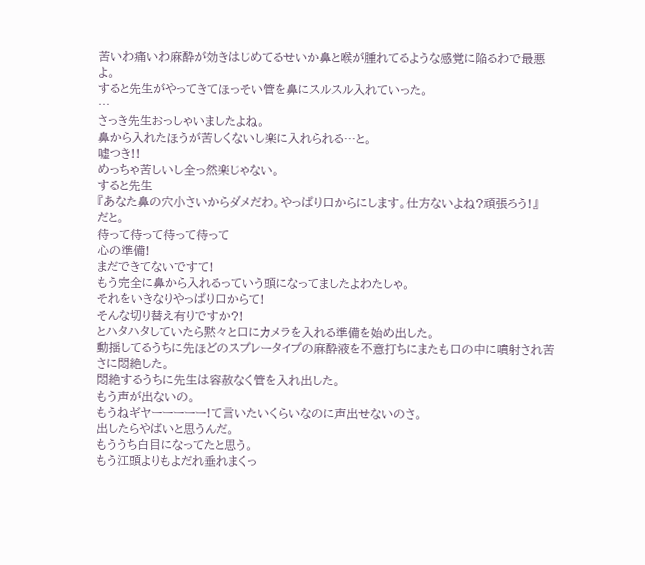苦いわ痛いわ麻酔が効きはじめてるせいか鼻と喉が腫れてるような感覚に陥るわで最悪よ。
すると先生がやってきてほっそい管を鼻にスルスル入れていった。
…
さっき先生おっしゃいましたよね。
鼻から入れたほうが苦しくないし楽に入れられる…と。
嘘つき!!
めっちゃ苦しいし全っ然楽じゃない。
すると先生
『あなた鼻の穴小さいからダメだわ。やっぱり口からにします。仕方ないよね?頑張ろう!』
だと。
待って待って待って待って
心の準備!
まだできてないですて!
もう完全に鼻から入れるっていう頭になってましたよわたしゃ。
それをいきなりやっぱり口からて!
そんな切り替え有りですか?!
とハタハタしていたら黙々と口にカメラを入れる準備を始め出した。
動揺してるうちに先ほどのスプレータイプの麻酔液を不意打ちにまたも口の中に噴射され苦さに悶絶した。
悶絶するうちに先生は容赦なく管を入れ出した。
もう声が出ないの。
もうねギヤーーーーー!て言いたいくらいなのに声出せないのさ。
出したらやばいと思うんだ。
もううち白目になってたと思う。
もう江頭よりもよだれ垂れまくっ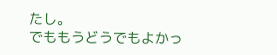たし。
でももうどうでもよかっ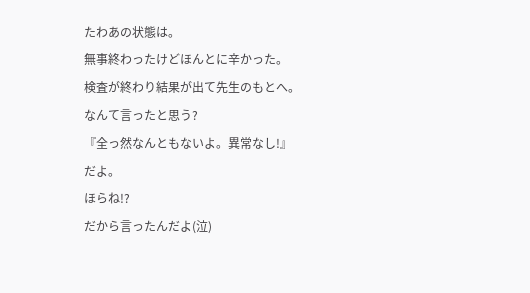たわあの状態は。
無事終わったけどほんとに辛かった。
検査が終わり結果が出て先生のもとへ。
なんて言ったと思う?
『全っ然なんともないよ。異常なし!』
だよ。
ほらね!?
だから言ったんだよ(泣)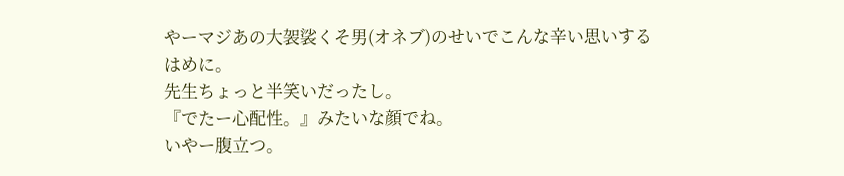やーマジあの大袈裟くそ男(オネブ)のせいでこんな辛い思いするはめに。
先生ちょっと半笑いだったし。
『でたー心配性。』みたいな顔でね。
いやー腹立つ。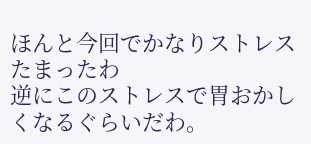ほんと今回でかなりストレスたまったわ
逆にこのストレスで胃おかしくなるぐらいだわ。